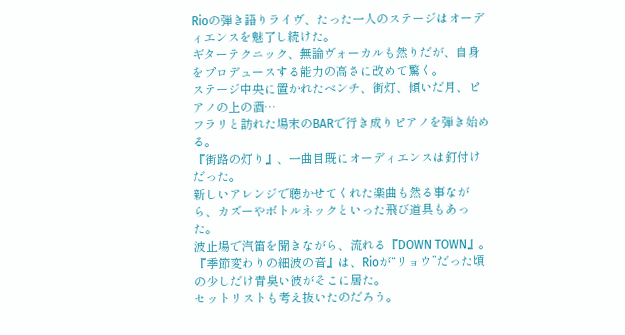Rioの弾き語りライヴ、たった一人のステージはオーディエンスを魅了し続けた。
ギターテクニック、無論ヴォーカルも然りだが、自身をプロデュースする能力の高さに改めて驚く。
ステージ中央に置かれたベンチ、街灯、傾いだ月、ピアノの上の酒…
フラリと訪れた場末のBARで行き成りピアノを弾き始める。
『街路の灯り』、一曲目既にオーディエンスは釘付けだった。
新しいアレンジで聴かせてくれた楽曲も然る事ながら、カズーやボトルネックといった飛び道具もあった。
波止場で汽笛を聞きながら、流れる『DOWN TOWN』。
『季節変わりの細波の音』は、Rioが“リョウ”だった頃の少しだけ青臭い彼がそこに居た。
セットリストも考え抜いたのだろう。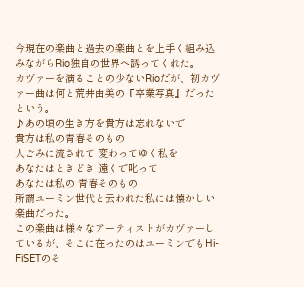今現在の楽曲と過去の楽曲とを上手く組み込みながらRio独自の世界へ誘ってくれた。
カヴァーを演ることの少ないRioだが、初カヴァー曲は何と荒井由美の『卒業写真』だったという。
♪あの頃の生き方を貴方は忘れないで
貴方は私の青春そのもの
人ごみに流されて 変わってゆく私を
あなたはときどき 遠くで叱って
あなたは私の 青春そのもの
所謂ユーミン世代と云われた私には懐かしい楽曲だった。
この楽曲は様々なアーティストがカヴァーしているが、そこに在ったのはユーミンでもHi-FiSETのそ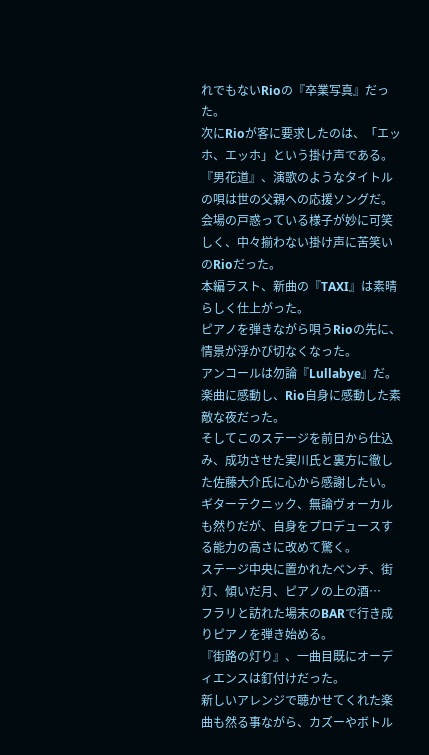れでもないRioの『卒業写真』だった。
次にRioが客に要求したのは、「エッホ、エッホ」という掛け声である。
『男花道』、演歌のようなタイトルの唄は世の父親への応援ソングだ。
会場の戸惑っている様子が妙に可笑しく、中々揃わない掛け声に苦笑いのRioだった。
本編ラスト、新曲の『TAXI』は素晴らしく仕上がった。
ピアノを弾きながら唄うRioの先に、情景が浮かび切なくなった。
アンコールは勿論『Lullabye』だ。
楽曲に感動し、Rio自身に感動した素敵な夜だった。
そしてこのステージを前日から仕込み、成功させた実川氏と裏方に徹した佐藤大介氏に心から感謝したい。
ギターテクニック、無論ヴォーカルも然りだが、自身をプロデュースする能力の高さに改めて驚く。
ステージ中央に置かれたベンチ、街灯、傾いだ月、ピアノの上の酒…
フラリと訪れた場末のBARで行き成りピアノを弾き始める。
『街路の灯り』、一曲目既にオーディエンスは釘付けだった。
新しいアレンジで聴かせてくれた楽曲も然る事ながら、カズーやボトル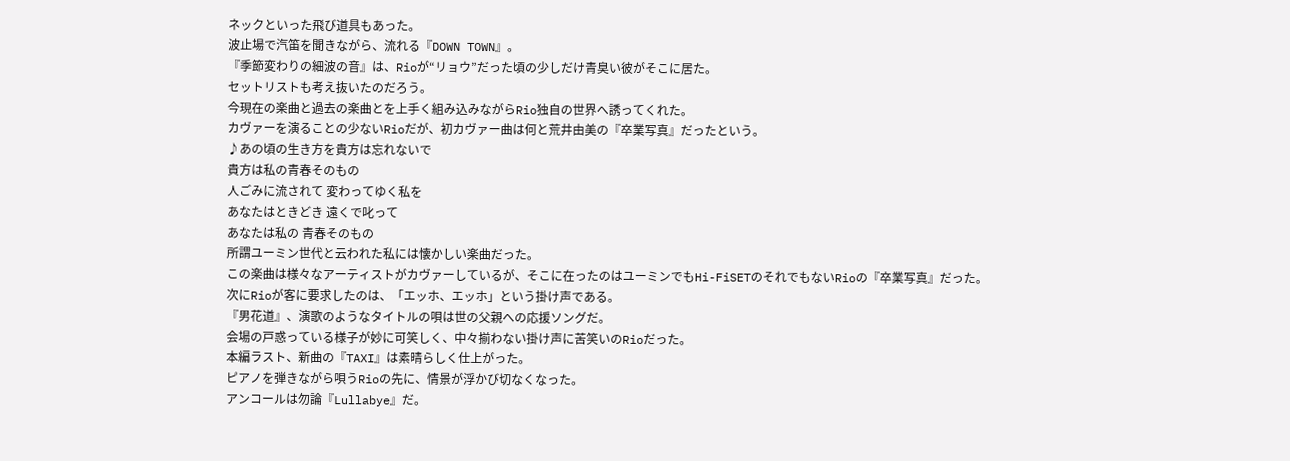ネックといった飛び道具もあった。
波止場で汽笛を聞きながら、流れる『DOWN TOWN』。
『季節変わりの細波の音』は、Rioが“リョウ”だった頃の少しだけ青臭い彼がそこに居た。
セットリストも考え抜いたのだろう。
今現在の楽曲と過去の楽曲とを上手く組み込みながらRio独自の世界へ誘ってくれた。
カヴァーを演ることの少ないRioだが、初カヴァー曲は何と荒井由美の『卒業写真』だったという。
♪あの頃の生き方を貴方は忘れないで
貴方は私の青春そのもの
人ごみに流されて 変わってゆく私を
あなたはときどき 遠くで叱って
あなたは私の 青春そのもの
所謂ユーミン世代と云われた私には懐かしい楽曲だった。
この楽曲は様々なアーティストがカヴァーしているが、そこに在ったのはユーミンでもHi-FiSETのそれでもないRioの『卒業写真』だった。
次にRioが客に要求したのは、「エッホ、エッホ」という掛け声である。
『男花道』、演歌のようなタイトルの唄は世の父親への応援ソングだ。
会場の戸惑っている様子が妙に可笑しく、中々揃わない掛け声に苦笑いのRioだった。
本編ラスト、新曲の『TAXI』は素晴らしく仕上がった。
ピアノを弾きながら唄うRioの先に、情景が浮かび切なくなった。
アンコールは勿論『Lullabye』だ。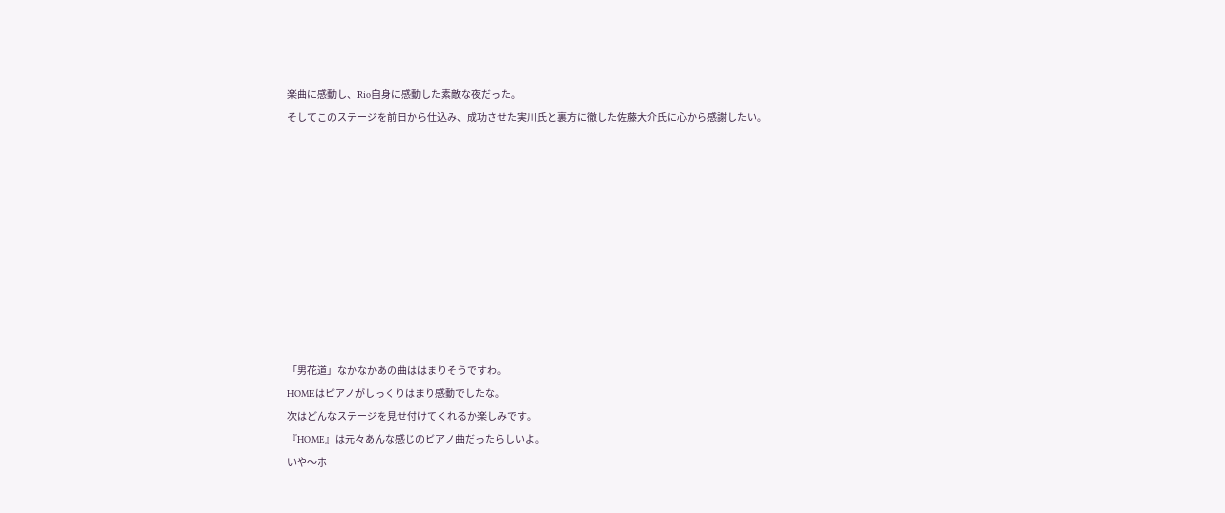楽曲に感動し、Rio自身に感動した素敵な夜だった。
そしてこのステージを前日から仕込み、成功させた実川氏と裏方に徹した佐藤大介氏に心から感謝したい。










「男花道」なかなかあの曲ははまりそうですわ。
HOMEはピアノがしっくりはまり感動でしたな。
次はどんなステージを見せ付けてくれるか楽しみです。
『HOME』は元々あんな感じのピアノ曲だったらしいよ。
いや〜ホ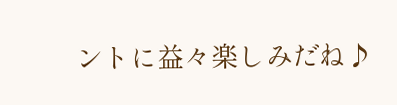ントに益々楽しみだね♪